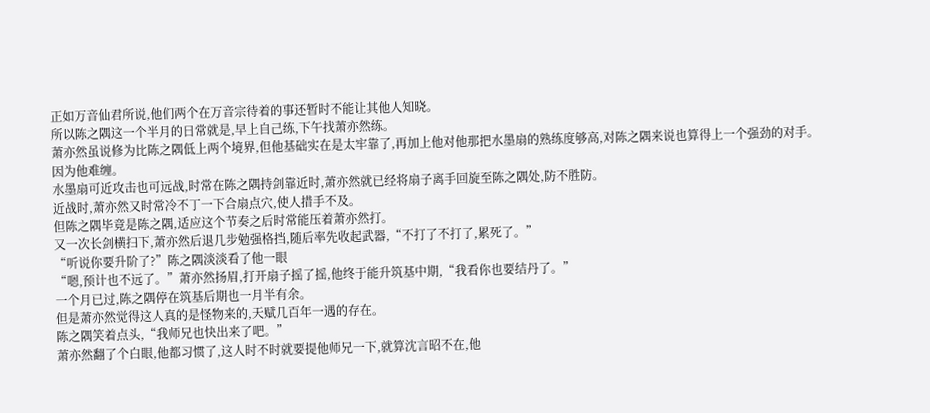正如万音仙君所说,他们两个在万音宗待着的事还暂时不能让其他人知晓。
所以陈之隅这一个半月的日常就是,早上自己练,下午找萧亦然练。
萧亦然虽说修为比陈之隅低上两个境界,但他基础实在是太牢靠了,再加上他对他那把水墨扇的熟练度够高,对陈之隅来说也算得上一个强劲的对手。
因为他难缠。
水墨扇可近攻击也可远战,时常在陈之隅持剑靠近时,萧亦然就已经将扇子离手回旋至陈之隅处,防不胜防。
近战时,萧亦然又时常冷不丁一下合扇点穴,使人措手不及。
但陈之隅毕竟是陈之隅,适应这个节奏之后时常能压着萧亦然打。
又一次长剑横扫下,萧亦然后退几步勉强格挡,随后率先收起武器,“不打了不打了,累死了。”
“听说你要升阶了?”陈之隅淡淡看了他一眼
“嗯,预计也不远了。”萧亦然扬眉,打开扇子摇了摇,他终于能升筑基中期,“我看你也要结丹了。”
一个月已过,陈之隅停在筑基后期也一月半有余。
但是萧亦然觉得这人真的是怪物来的,天赋几百年一遇的存在。
陈之隅笑着点头,“我师兄也快出来了吧。”
萧亦然翻了个白眼,他都习惯了,这人时不时就要提他师兄一下,就算沈言昭不在,他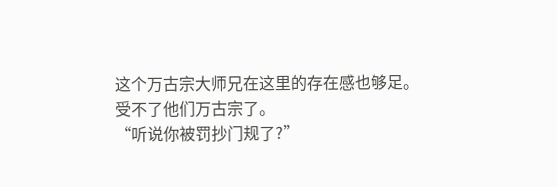这个万古宗大师兄在这里的存在感也够足。
受不了他们万古宗了。
“听说你被罚抄门规了?”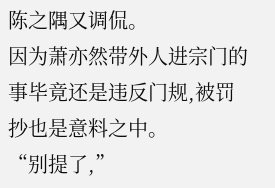陈之隅又调侃。
因为萧亦然带外人进宗门的事毕竟还是违反门规,被罚抄也是意料之中。
“别提了,”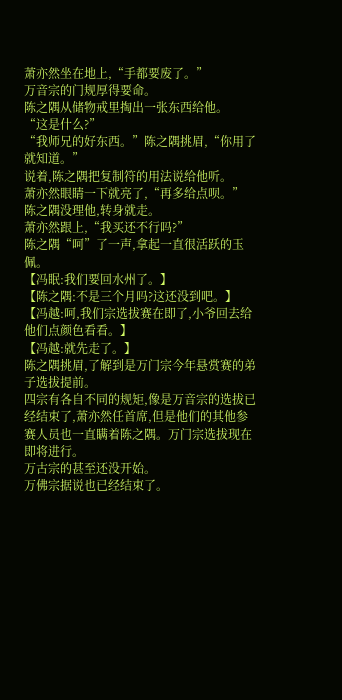萧亦然坐在地上,“手都要废了。”
万音宗的门规厚得要命。
陈之隅从储物戒里掏出一张东西给他。
“这是什么?”
“我师兄的好东西。”陈之隅挑眉,“你用了就知道。”
说着,陈之隅把复制符的用法说给他听。
萧亦然眼睛一下就亮了,“再多给点呗。”
陈之隅没理他,转身就走。
萧亦然跟上,“我买还不行吗?”
陈之隅“呵”了一声,拿起一直很活跃的玉佩。
【冯眠:我们要回水州了。】
【陈之隅:不是三个月吗?这还没到吧。】
【冯越:呵,我们宗选拔赛在即了,小爷回去给他们点颜色看看。】
【冯越:就先走了。】
陈之隅挑眉,了解到是万门宗今年悬赏赛的弟子选拔提前。
四宗有各自不同的规矩,像是万音宗的选拔已经结束了,萧亦然任首席,但是他们的其他参赛人员也一直瞒着陈之隅。万门宗选拔现在即将进行。
万古宗的甚至还没开始。
万佛宗据说也已经结束了。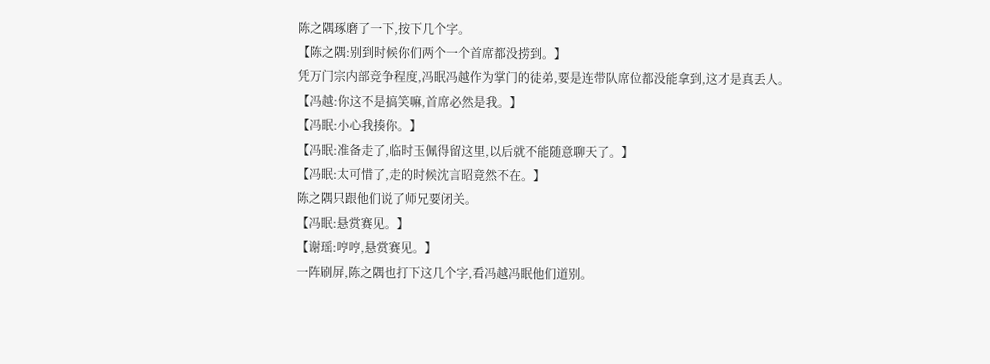陈之隅琢磨了一下,按下几个字。
【陈之隅:别到时候你们两个一个首席都没捞到。】
凭万门宗内部竞争程度,冯眠冯越作为掌门的徒弟,要是连带队席位都没能拿到,这才是真丢人。
【冯越:你这不是搞笑嘛,首席必然是我。】
【冯眠:小心我揍你。】
【冯眠:准备走了,临时玉佩得留这里,以后就不能随意聊天了。】
【冯眠:太可惜了,走的时候沈言昭竟然不在。】
陈之隅只跟他们说了师兄要闭关。
【冯眠:悬赏赛见。】
【谢瑶:哼哼,悬赏赛见。】
一阵刷屏,陈之隅也打下这几个字,看冯越冯眠他们道别。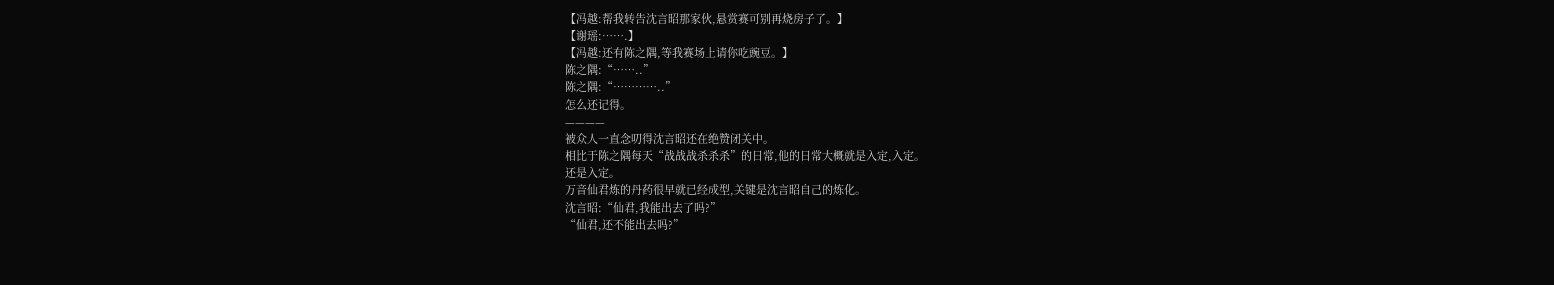【冯越:帮我转告沈言昭那家伙,悬赏赛可别再烧房子了。】
【谢瑶:…….】
【冯越:还有陈之隅,等我赛场上请你吃豌豆。】
陈之隅:“……..”
陈之隅:“…………..”
怎么还记得。
————
被众人一直念叨得沈言昭还在绝赞闭关中。
相比于陈之隅每天“战战战杀杀杀”的日常,他的日常大概就是入定,入定。
还是入定。
万音仙君炼的丹药很早就已经成型,关键是沈言昭自己的炼化。
沈言昭:“仙君,我能出去了吗?”
“仙君,还不能出去吗?”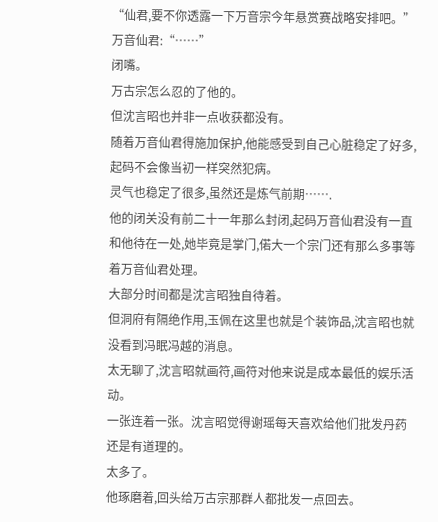“仙君,要不你透露一下万音宗今年悬赏赛战略安排吧。”
万音仙君:“……”
闭嘴。
万古宗怎么忍的了他的。
但沈言昭也并非一点收获都没有。
随着万音仙君得施加保护,他能感受到自己心脏稳定了好多,起码不会像当初一样突然犯病。
灵气也稳定了很多,虽然还是炼气前期…….
他的闭关没有前二十一年那么封闭,起码万音仙君没有一直和他待在一处,她毕竟是掌门,偌大一个宗门还有那么多事等着万音仙君处理。
大部分时间都是沈言昭独自待着。
但洞府有隔绝作用,玉佩在这里也就是个装饰品,沈言昭也就没看到冯眠冯越的消息。
太无聊了,沈言昭就画符,画符对他来说是成本最低的娱乐活动。
一张连着一张。沈言昭觉得谢瑶每天喜欢给他们批发丹药还是有道理的。
太多了。
他琢磨着,回头给万古宗那群人都批发一点回去。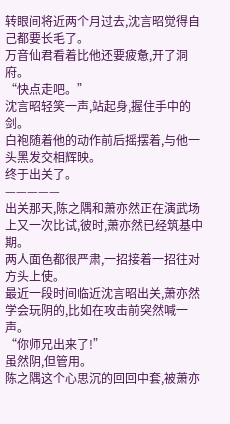转眼间将近两个月过去,沈言昭觉得自己都要长毛了。
万音仙君看着比他还要疲惫,开了洞府。
“快点走吧。”
沈言昭轻笑一声,站起身,握住手中的剑。
白袍随着他的动作前后摇摆着,与他一头黑发交相辉映。
终于出关了。
—————
出关那天,陈之隅和萧亦然正在演武场上又一次比试,彼时,萧亦然已经筑基中期。
两人面色都很严肃,一招接着一招往对方头上使。
最近一段时间临近沈言昭出关,萧亦然学会玩阴的,比如在攻击前突然喊一声。
“你师兄出来了!”
虽然阴,但管用。
陈之隅这个心思沉的回回中套,被萧亦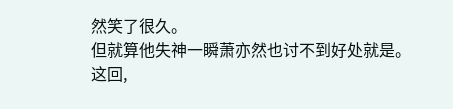然笑了很久。
但就算他失神一瞬萧亦然也讨不到好处就是。
这回,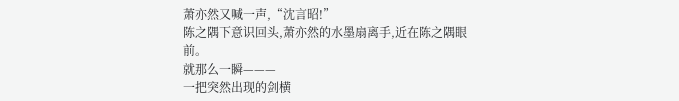萧亦然又喊一声,“沈言昭!”
陈之隅下意识回头,萧亦然的水墨扇离手,近在陈之隅眼前。
就那么一瞬———
一把突然出现的剑横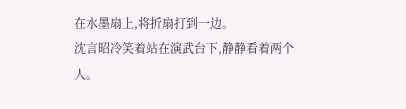在水墨扇上,将折扇打到一边。
沈言昭冷笑着站在演武台下,静静看着两个人。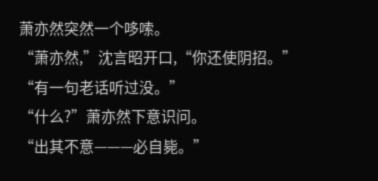萧亦然突然一个哆嗦。
“萧亦然,”沈言昭开口,“你还使阴招。”
“有一句老话听过没。”
“什么?”萧亦然下意识问。
“出其不意———必自毙。”